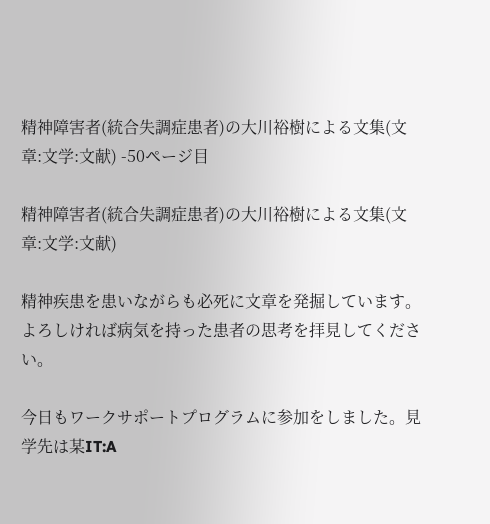精神障害者(統合失調症患者)の大川裕樹による文集(文章:文学:文献) -50ページ目

精神障害者(統合失調症患者)の大川裕樹による文集(文章:文学:文献)

精神疾患を患いながらも必死に文章を発掘しています。
よろしければ病気を持った患者の思考を拝見してください。

今日もワークサポートプログラムに参加をしました。見学先は某IT:A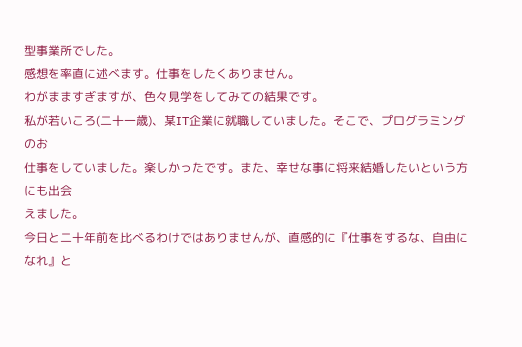型事業所でした。
感想を率直に述べます。仕事をしたくありません。
わがまますぎますが、色々見学をしてみての結果です。
私が若いころ(二十一歳)、某IT企業に就職していました。そこで、プログラミングのお
仕事をしていました。楽しかったです。また、幸せな事に将来結婚したいという方にも出会
えました。
今日と二十年前を比べるわけではありませんが、直感的に『仕事をするな、自由になれ』と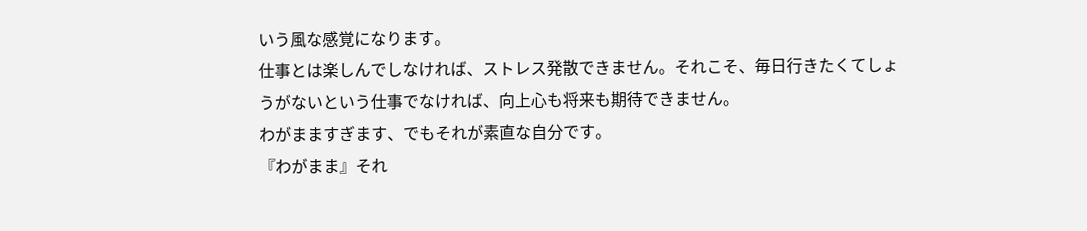いう風な感覚になります。
仕事とは楽しんでしなければ、ストレス発散できません。それこそ、毎日行きたくてしょ
うがないという仕事でなければ、向上心も将来も期待できません。
わがまますぎます、でもそれが素直な自分です。
『わがまま』それ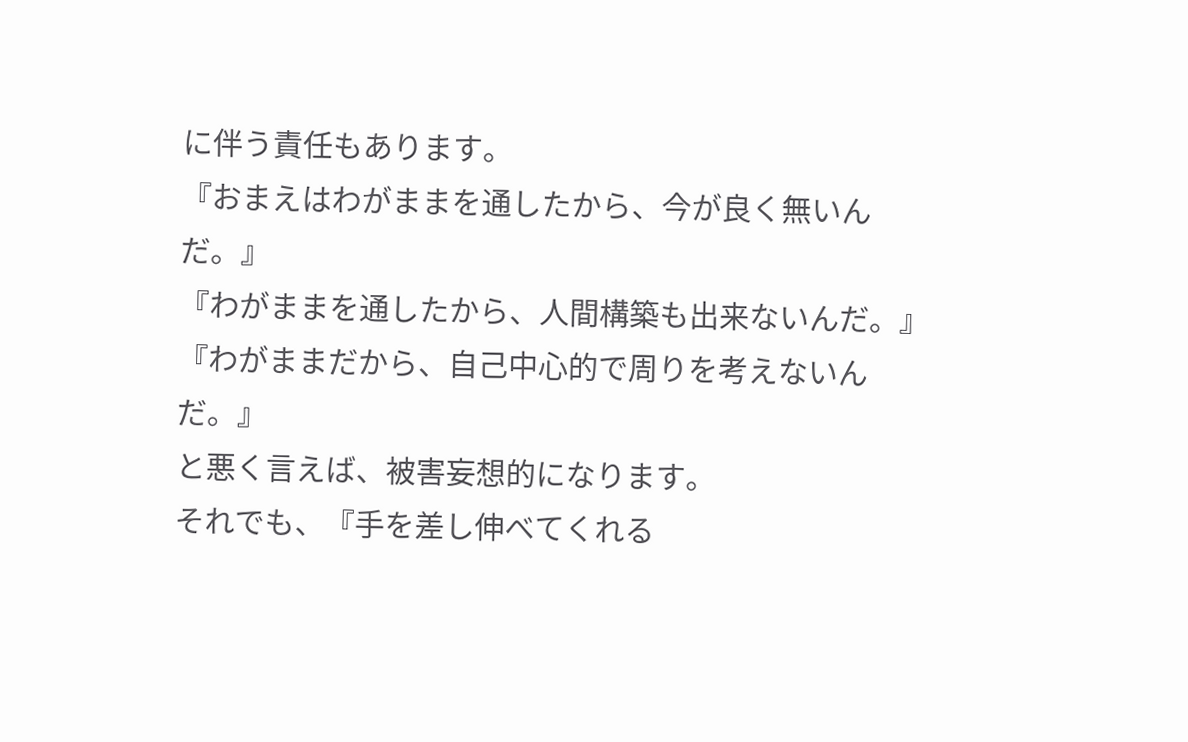に伴う責任もあります。
『おまえはわがままを通したから、今が良く無いんだ。』
『わがままを通したから、人間構築も出来ないんだ。』
『わがままだから、自己中心的で周りを考えないんだ。』
と悪く言えば、被害妄想的になります。
それでも、『手を差し伸べてくれる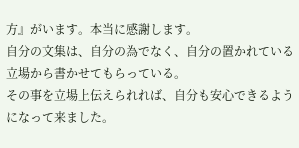方』がいます。本当に感謝します。
自分の文集は、自分の為でなく、自分の置かれている立場から書かせてもらっている。
その事を立場上伝えられれば、自分も安心できるようになって来ました。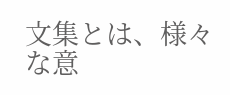文集とは、様々な意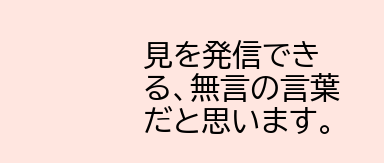見を発信できる、無言の言葉だと思います。